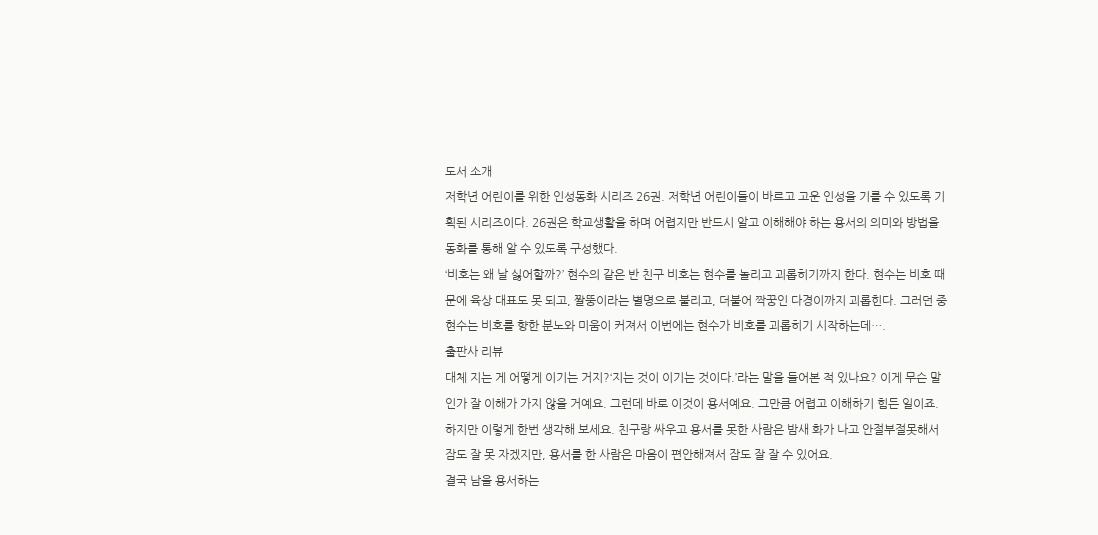도서 소개
저학년 어린이를 위한 인성동화 시리즈 26권. 저학년 어린이들이 바르고 고운 인성을 기를 수 있도록 기획된 시리즈이다. 26권은 학교생활을 하며 어렵지만 반드시 알고 이해해야 하는 용서의 의미와 방법을 동화를 통해 알 수 있도록 구성했다.
‘비호는 왜 날 싫어할까?’ 현수의 같은 반 친구 비호는 현수를 놀리고 괴롭히기까지 한다. 현수는 비호 때문에 육상 대표도 못 되고, 짤뚱이라는 별명으로 불리고, 더불어 짝꿍인 다경이까지 괴롭힌다. 그러던 중 현수는 비호를 향한 분노와 미움이 커져서 이번에는 현수가 비호를 괴롭히기 시작하는데….
출판사 리뷰
대체 지는 게 어떻게 이기는 거지?‘지는 것이 이기는 것이다.’라는 말을 들어본 적 있나요? 이게 무슨 말인가 잘 이해가 가지 않을 거예요. 그런데 바로 이것이 용서예요. 그만큼 어렵고 이해하기 힘든 일이죠.
하지만 이렇게 한번 생각해 보세요. 친구랑 싸우고 용서를 못한 사람은 밤새 화가 나고 안절부절못해서 잠도 잘 못 자겠지만, 용서를 한 사람은 마음이 편안해져서 잠도 잘 잘 수 있어요.
결국 남을 용서하는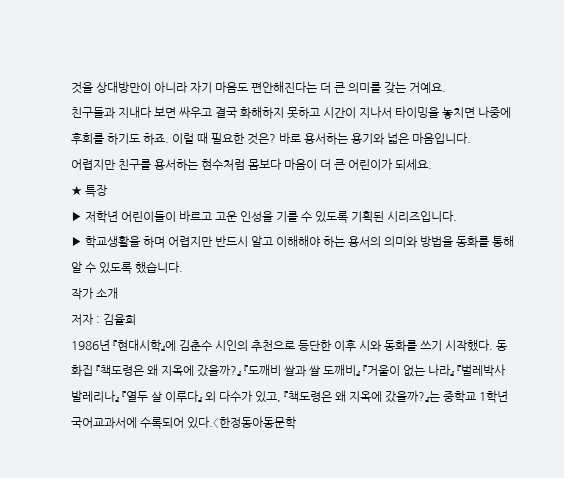것을 상대방만이 아니라 자기 마음도 편안해진다는 더 큰 의미를 갖는 거예요.
친구들과 지내다 보면 싸우고 결국 화해하지 못하고 시간이 지나서 타이밍을 놓치면 나중에 후회를 하기도 하죠. 이럴 때 필요한 것은? 바로 용서하는 용기와 넓은 마음입니다.
어렵지만 친구를 용서하는 현수처럼 몸보다 마음이 더 큰 어린이가 되세요.
★ 특장
▶ 저학년 어린이들이 바르고 고운 인성을 기를 수 있도록 기획된 시리즈입니다.
▶ 학교생활을 하며 어렵지만 반드시 알고 이해해야 하는 용서의 의미와 방법을 동화를 통해 알 수 있도록 했습니다.
작가 소개
저자 : 김율희
1986년 『현대시학』에 김춘수 시인의 추천으로 등단한 이후 시와 동화를 쓰기 시작했다. 동화집 『책도령은 왜 지옥에 갔을까?』 『도깨비 쌀과 쌀 도깨비』 『거울이 없는 나라』 『벌레박사 발레리나』 『열두 살 이루다』 외 다수가 있고, 『책도령은 왜 지옥에 갔을까?』는 중학교 1학년 국어교과서에 수록되어 있다.〈한정동아동문학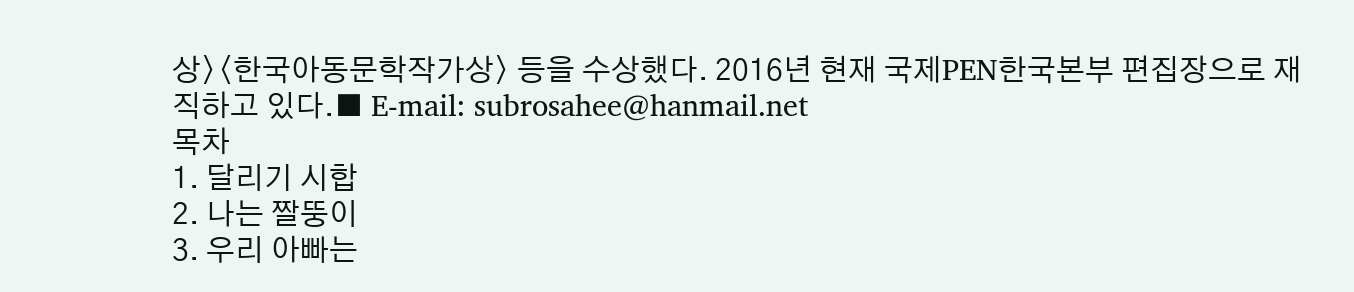상〉〈한국아동문학작가상〉 등을 수상했다. 2016년 현재 국제PEN한국본부 편집장으로 재직하고 있다.■ E-mail: subrosahee@hanmail.net
목차
1. 달리기 시합
2. 나는 짤뚱이
3. 우리 아빠는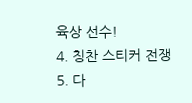육상 선수!
4. 칭찬 스티커 전쟁
5. 다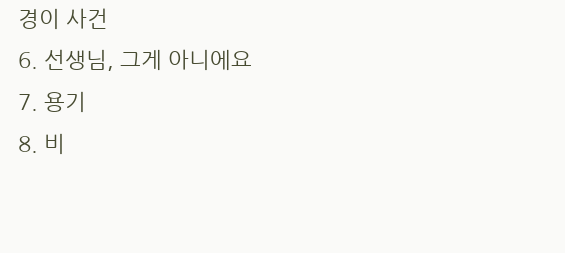경이 사건
6. 선생님, 그게 아니에요
7. 용기
8. 비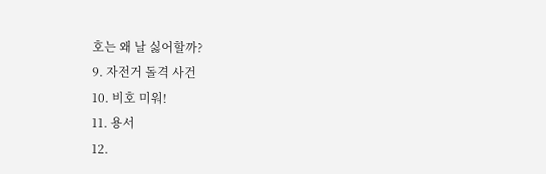호는 왜 날 싫어할까?
9. 자전거 돌격 사건
10. 비호 미워!
11. 용서
12.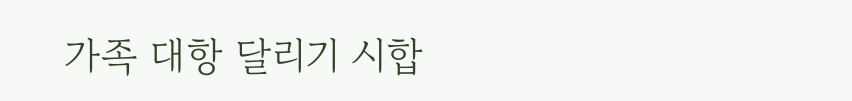가족 대항 달리기 시합